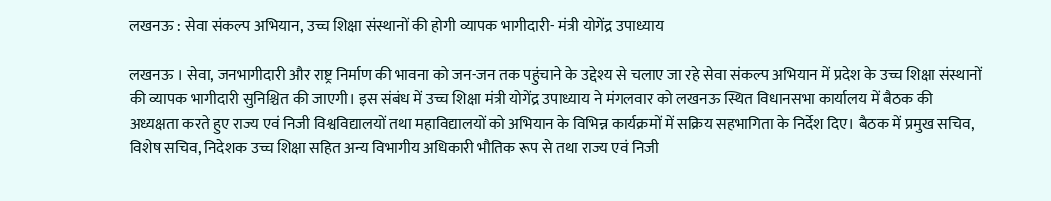लखनऊ : सेवा संकल्प अभियान, उच्च शिक्षा संस्थानों की होगी व्यापक भागीदारी- मंत्री योगेंद्र उपाध्याय

लखनऊ । सेवा, जनभागीदारी और राष्ट्र निर्माण की भावना को जन-जन तक पहुंचाने के उद्देश्य से चलाए जा रहे सेवा संकल्प अभियान में प्रदेश के उच्च शिक्षा संस्थानों की व्यापक भागीदारी सुनिश्चित की जाएगी। इस संबंध में उच्च शिक्षा मंत्री योगेंद्र उपाध्याय ने मंगलवार को लखनऊ स्थित विधानसभा कार्यालय में बैठक की अध्यक्षता करते हुए राज्य एवं निजी विश्वविद्यालयों तथा महाविद्यालयों को अभियान के विभिन्न कार्यक्रमों में सक्रिय सहभागिता के निर्देश दिए। बैठक में प्रमुख सचिव, विशेष सचिव, निदेशक उच्च शिक्षा सहित अन्य विभागीय अधिकारी भौतिक रूप से तथा राज्य एवं निजी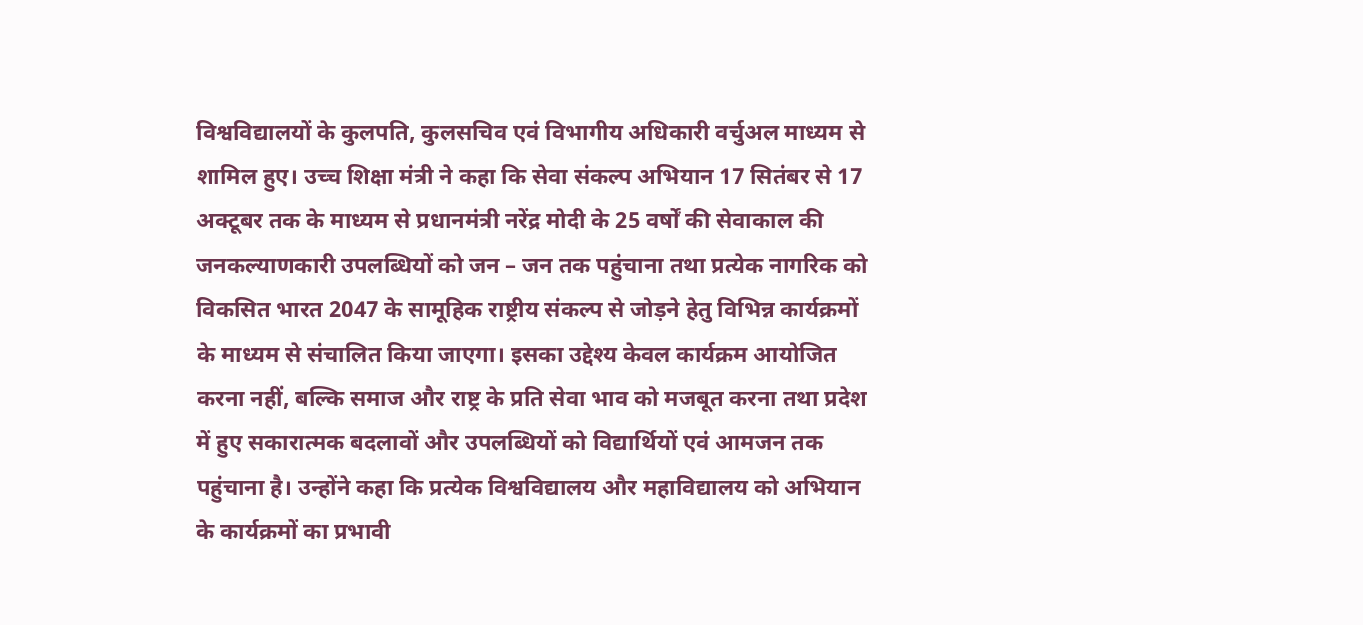विश्वविद्यालयों के कुलपति, कुलसचिव एवं विभागीय अधिकारी वर्चुअल माध्यम से शामिल हुए। उच्च शिक्षा मंत्री ने कहा कि सेवा संकल्प अभियान 17 सितंबर से 17 अक्टूबर तक के माध्यम से प्रधानमंत्री नरेंद्र मोदी के 25 वर्षों की सेवाकाल की जनकल्याणकारी उपलब्धियों को जन – जन तक पहुंचाना तथा प्रत्येक नागरिक को विकसित भारत 2047 के सामूहिक राष्ट्रीय संकल्प से जोड़ने हेतु विभिन्न कार्यक्रमों के माध्यम से संचालित किया जाएगा। इसका उद्देश्य केवल कार्यक्रम आयोजित करना नहीं, बल्कि समाज और राष्ट्र के प्रति सेवा भाव को मजबूत करना तथा प्रदेश में हुए सकारात्मक बदलावों और उपलब्धियों को विद्यार्थियों एवं आमजन तक पहुंचाना है। उन्होंने कहा कि प्रत्येक विश्वविद्यालय और महाविद्यालय को अभियान के कार्यक्रमों का प्रभावी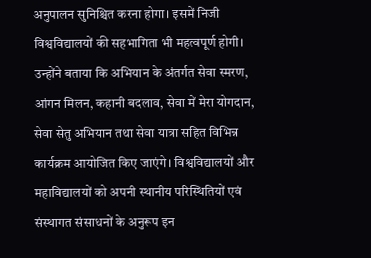अनुपालन सुनिश्चित करना होगा। इसमें निजी विश्वविद्यालयों की सहभागिता भी महत्वपूर्ण होगी।
उन्होंने बताया कि अभियान के अंतर्गत सेवा स्मरण, आंगन मिलन, कहानी बदलाव, सेवा में मेरा योगदान, सेवा सेतु अभियान तथा सेवा यात्रा सहित विभिन्न कार्यक्रम आयोजित किए जाएंगे। विश्वविद्यालयों और महाविद्यालयों को अपनी स्थानीय परिस्थितियों एवं संस्थागत संसाधनों के अनुरूप इन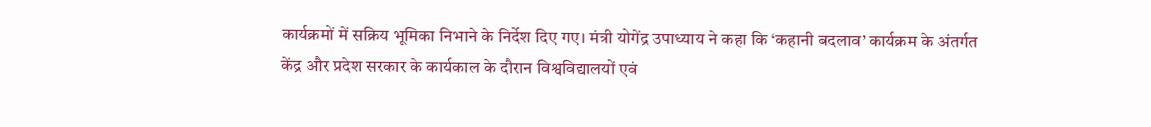कार्यक्रमों में सक्रिय भूमिका निभाने के निर्देश दिए गए। मंत्री योगेंद्र उपाध्याय ने कहा कि ‘कहानी बदलाव’ कार्यक्रम के अंतर्गत केंद्र और प्रदेश सरकार के कार्यकाल के दौरान विश्वविद्यालयों एवं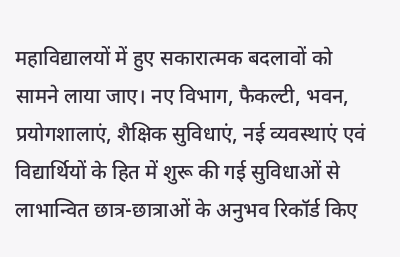महाविद्यालयों में हुए सकारात्मक बदलावों को सामने लाया जाए। नए विभाग, फैकल्टी, भवन, प्रयोगशालाएं, शैक्षिक सुविधाएं, नई व्यवस्थाएं एवं विद्यार्थियों के हित में शुरू की गई सुविधाओं से लाभान्वित छात्र-छात्राओं के अनुभव रिकॉर्ड किए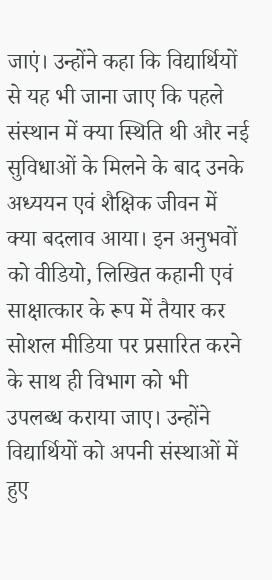जाएं। उन्होंने कहा कि विद्यार्थियों से यह भी जाना जाए कि पहले संस्थान में क्या स्थिति थी और नई सुविधाओं के मिलने के बाद उनके अध्ययन एवं शैक्षिक जीवन में क्या बदलाव आया। इन अनुभवों को वीडियो, लिखित कहानी एवं साक्षात्कार के रूप में तैयार कर सोशल मीडिया पर प्रसारित करने के साथ ही विभाग को भी उपलब्ध कराया जाए। उन्होंने विद्यार्थियों को अपनी संस्थाओं में हुए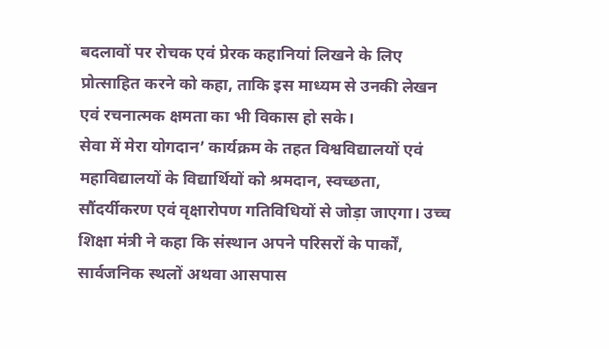बदलावों पर रोचक एवं प्रेरक कहानियां लिखने के लिए प्रोत्साहित करने को कहा, ताकि इस माध्यम से उनकी लेखन एवं रचनात्मक क्षमता का भी विकास हो सके।
सेवा में मेरा योगदान’ कार्यक्रम के तहत विश्वविद्यालयों एवं महाविद्यालयों के विद्यार्थियों को श्रमदान, स्वच्छता, सौंदर्यीकरण एवं वृक्षारोपण गतिविधियों से जोड़ा जाएगा। उच्च शिक्षा मंत्री ने कहा कि संस्थान अपने परिसरों के पार्कों, सार्वजनिक स्थलों अथवा आसपास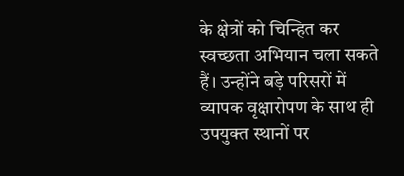के क्षेत्रों को चिन्हित कर स्वच्छता अभियान चला सकते हैं। उन्होंने बड़े परिसरों में व्यापक वृक्षारोपण के साथ ही उपयुक्त स्थानों पर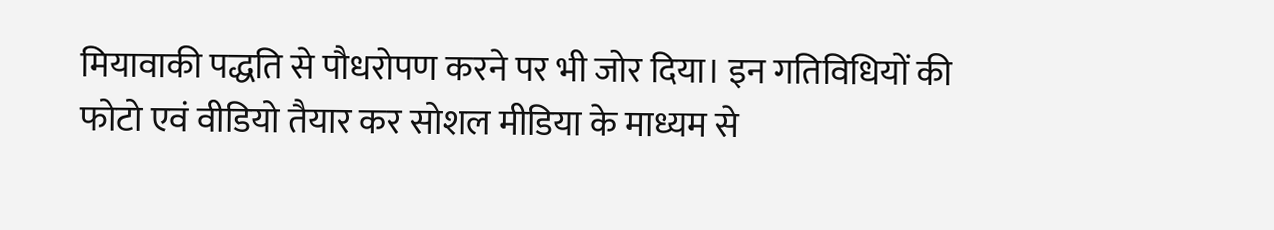मियावाकी पद्धति से पौधरोपण करने पर भी जोर दिया। इन गतिविधियों की फोटो एवं वीडियो तैयार कर सोशल मीडिया के माध्यम से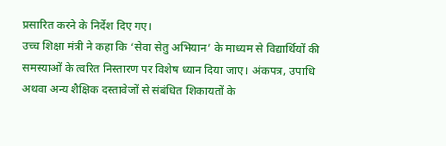प्रसारित करने के निर्देश दिए गए।
उच्च शिक्षा मंत्री ने कहा कि ‘सेवा सेतु अभियान’ के माध्यम से विद्यार्थियों की समस्याओं के त्वरित निस्तारण पर विशेष ध्यान दिया जाए। अंकपत्र, उपाधि अथवा अन्य शैक्षिक दस्तावेजों से संबंधित शिकायतों के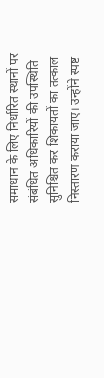समाधान के लिए निर्धारित स्थानों पर संबंधित अधिकारियों की उपस्थिति सुनिश्चित कर शिकायतों का तत्काल निस्तारण कराया जाए। उन्होंने स्पष्ट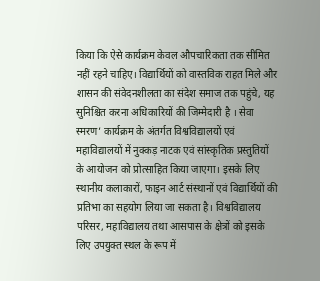किया कि ऐसे कार्यक्रम केवल औपचारिकता तक सीमित नहीं रहने चाहिए। विद्यार्थियों को वास्तविक राहत मिले और शासन की संवेदनशीलता का संदेश समाज तक पहुंचे, यह सुनिश्चित करना अधिकारियों की जिम्मेदारी है । सेवा स्मरण’ कार्यक्रम के अंतर्गत विश्वविद्यालयों एवं महाविद्यालयों में नुक्कड़ नाटक एवं सांस्कृतिक प्रस्तुतियों के आयोजन को प्रोत्साहित किया जाएगा। इसके लिए स्थानीय कलाकारों, फाइन आर्ट संस्थानों एवं विद्यार्थियों की प्रतिभा का सहयोग लिया जा सकता है। विश्वविद्यालय परिसर, महाविद्यालय तथा आसपास के क्षेत्रों को इसके लिए उपयुक्त स्थल के रूप में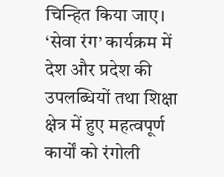चिन्हित किया जाए। ‘सेवा रंग’ कार्यक्रम में देश और प्रदेश की उपलब्धियों तथा शिक्षा क्षेत्र में हुए महत्वपूर्ण कार्यों को रंगोली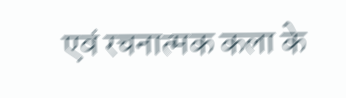एवं रचनात्मक कला के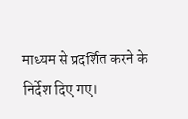माध्यम से प्रदर्शित करने के निर्देश दिए गए।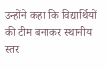उन्होंने कहा कि विद्यार्थियों की टीम बनाकर स्थानीय स्तर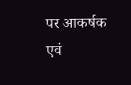पर आकर्षक एवं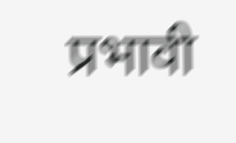प्रभावी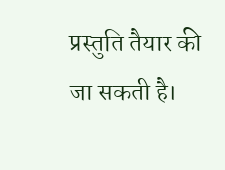प्रस्तुति तैयार की जा सकती है।